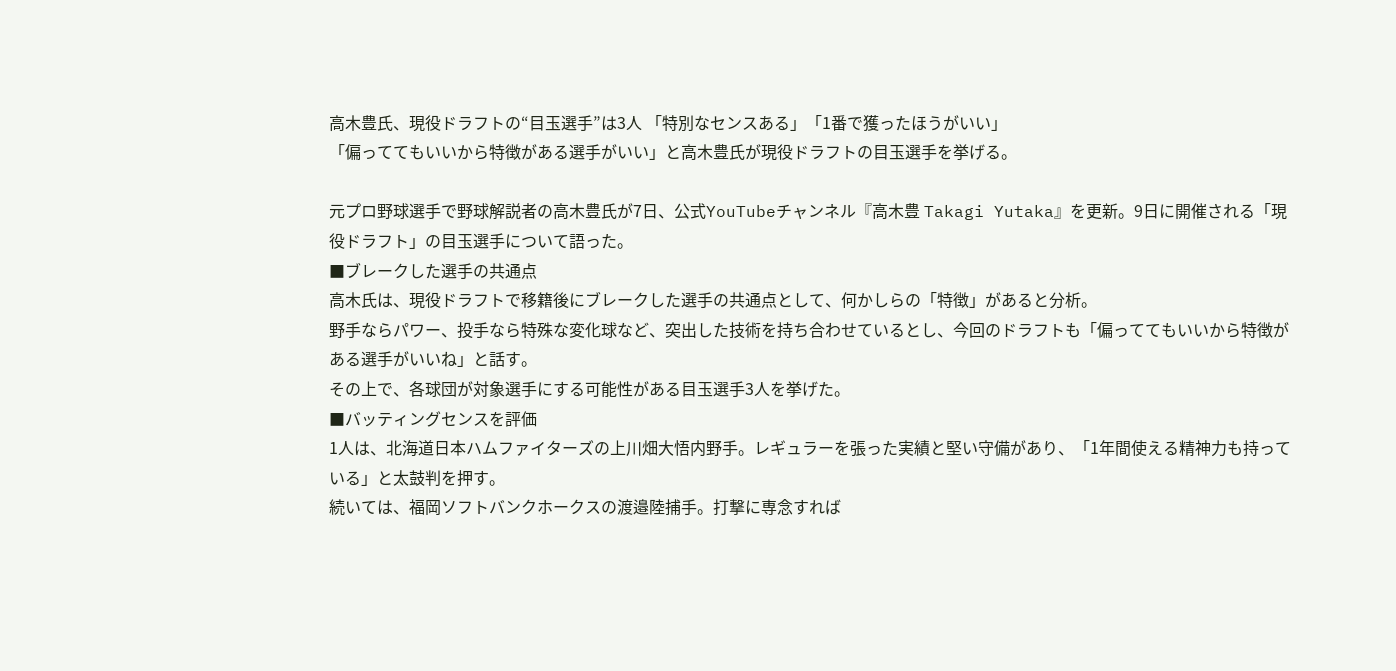高木豊氏、現役ドラフトの“目玉選手”は3人 「特別なセンスある」「1番で獲ったほうがいい」
「偏っててもいいから特徴がある選手がいい」と高木豊氏が現役ドラフトの目玉選手を挙げる。

元プロ野球選手で野球解説者の高木豊氏が7日、公式YouTubeチャンネル『高木豊 Takagi Yutaka』を更新。9日に開催される「現役ドラフト」の目玉選手について語った。
■ブレークした選手の共通点
高木氏は、現役ドラフトで移籍後にブレークした選手の共通点として、何かしらの「特徴」があると分析。
野手ならパワー、投手なら特殊な変化球など、突出した技術を持ち合わせているとし、今回のドラフトも「偏っててもいいから特徴がある選手がいいね」と話す。
その上で、各球団が対象選手にする可能性がある目玉選手3人を挙げた。
■バッティングセンスを評価
1人は、北海道日本ハムファイターズの上川畑大悟内野手。レギュラーを張った実績と堅い守備があり、「1年間使える精神力も持っている」と太鼓判を押す。
続いては、福岡ソフトバンクホークスの渡邉陸捕手。打撃に専念すれば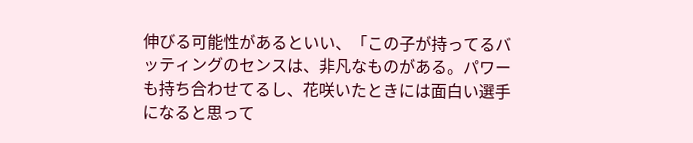伸びる可能性があるといい、「この子が持ってるバッティングのセンスは、非凡なものがある。パワーも持ち合わせてるし、花咲いたときには面白い選手になると思って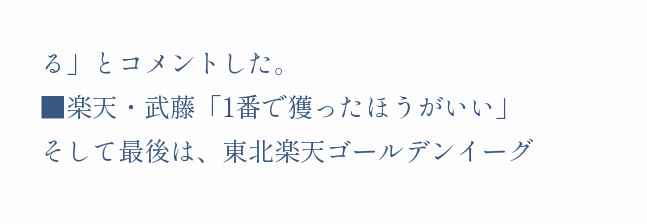る」とコメントした。
■楽天・武藤「1番で獲ったほうがいい」
そして最後は、東北楽天ゴールデンイーグ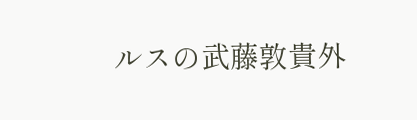ルスの武藤敦貴外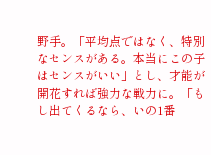野手。「平均点ではなく、特別なセンスがある。本当にこの子はセンスがいい」とし、才能が開花すれば強力な戦力に。「もし出てくるなら、いの1番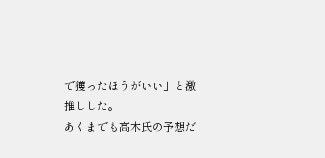で獲ったほうがいい」と激推しした。
あくまでも高木氏の予想だ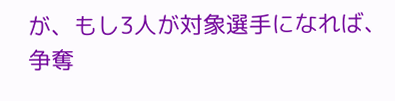が、もし3人が対象選手になれば、争奪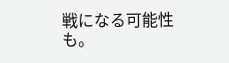戦になる可能性も。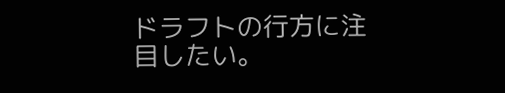ドラフトの行方に注目したい。